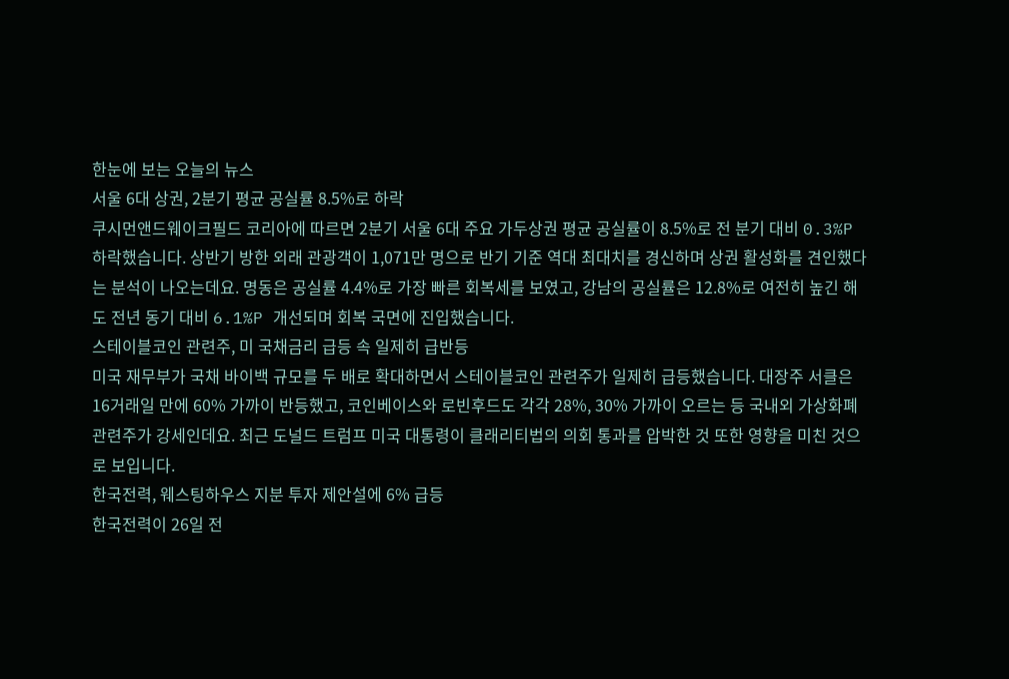한눈에 보는 오늘의 뉴스
서울 6대 상권, 2분기 평균 공실률 8.5%로 하락
쿠시먼앤드웨이크필드 코리아에 따르면 2분기 서울 6대 주요 가두상권 평균 공실률이 8.5%로 전 분기 대비 0.3%P 하락했습니다. 상반기 방한 외래 관광객이 1,071만 명으로 반기 기준 역대 최대치를 경신하며 상권 활성화를 견인했다는 분석이 나오는데요. 명동은 공실률 4.4%로 가장 빠른 회복세를 보였고, 강남의 공실률은 12.8%로 여전히 높긴 해도 전년 동기 대비 6.1%P 개선되며 회복 국면에 진입했습니다.
스테이블코인 관련주, 미 국채금리 급등 속 일제히 급반등
미국 재무부가 국채 바이백 규모를 두 배로 확대하면서 스테이블코인 관련주가 일제히 급등했습니다. 대장주 서클은 16거래일 만에 60% 가까이 반등했고, 코인베이스와 로빈후드도 각각 28%, 30% 가까이 오르는 등 국내외 가상화폐 관련주가 강세인데요. 최근 도널드 트럼프 미국 대통령이 클래리티법의 의회 통과를 압박한 것 또한 영향을 미친 것으로 보입니다.
한국전력, 웨스팅하우스 지분 투자 제안설에 6% 급등
한국전력이 26일 전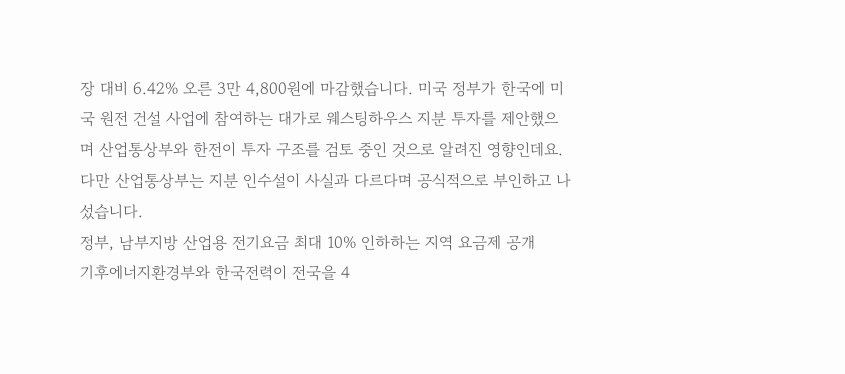장 대비 6.42% 오른 3만 4,800원에 마감했습니다. 미국 정부가 한국에 미국 원전 건설 사업에 참여하는 대가로 웨스팅하우스 지분 투자를 제안했으며 산업통상부와 한전이 투자 구조를 검토 중인 것으로 알려진 영향인데요. 다만 산업통상부는 지분 인수설이 사실과 다르다며 공식적으로 부인하고 나섰습니다.
정부, 남부지방 산업용 전기요금 최대 10% 인하하는 지역 요금제 공개
기후에너지환경부와 한국전력이 전국을 4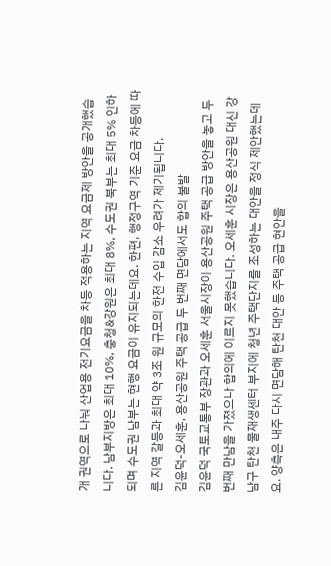개 권역으로 나눠 산업용 전기요금을 차등 적용하는 지역 요금제 방안을 공개했습니다. 남부지방은 최대 10%, 충청&강원은 최대 8%, 수도권 북부는 최대 5% 인하되며 수도권 남부는 현행 요금이 유지되는데요. 한편, 행정구역 기준 요금 차등에 따른 지역 갈등과 최대 약 3조 원 규모의 한전 수입 감소 우려가 제기됩니다.
김윤덕-오세훈, 용산공원 주택 공급 두 번째 면담에서도 합의 불발
김윤덕 국토교통부 장관과 오세훈 서울시장이 용산공원 주택 공급 방안을 놓고 두 번째 만남을 가졌으나 합의에 이르지 못했습니다. 오세훈 시장은 용산공원 대신 강남구 탄천 물재생센터 부지에 청년 주택단지를 조성하는 대안을 정식 제안했는데요. 양측은 내주 다시 면담해 탄천 대안 등 주택 공급 현안을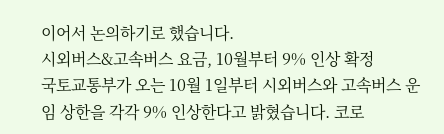이어서 논의하기로 했습니다.
시외버스&고속버스 요금, 10월부터 9% 인상 확정
국토교통부가 오는 10월 1일부터 시외버스와 고속버스 운임 상한을 각각 9% 인상한다고 밝혔습니다. 코로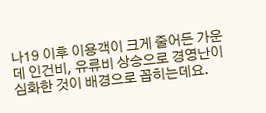나19 이후 이용객이 크게 줄어든 가운데 인건비, 유류비 상승으로 경영난이 심화한 것이 배경으로 꼽히는데요.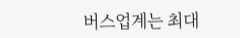버스업계는 최대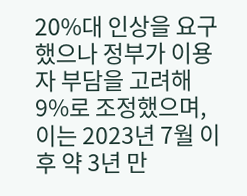20%대 인상을 요구했으나 정부가 이용자 부담을 고려해 9%로 조정했으며, 이는 2023년 7월 이후 약 3년 만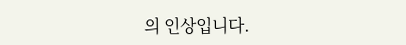의 인상입니다.